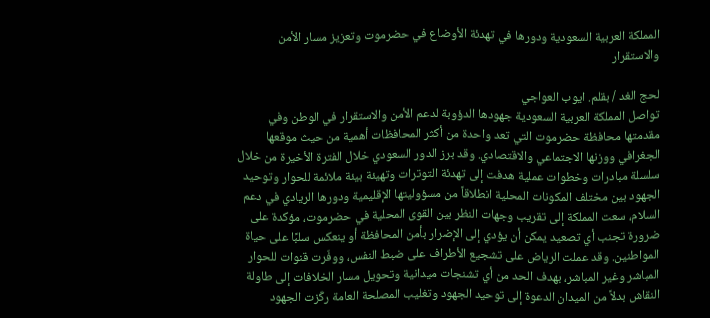المملكة العربية السعودية ودورها في تهدئة الأوضاع في حضرموت وتعزيز مسار الأمن والاستقرار

لحج الغد / بقلم. ايوب العواجي
تواصل المملكة العربية السعودية جهودها الدؤوبة لدعم الأمن والاستقرار في الوطن وفي مقدمتها محافظة حضرموت التي تعد واحدة من أكثر المحافظات أهمية من حيث موقعها الجغرافي ووزنها الاجتماعي والاقتصادي. وقد برز الدور السعودي خلال الفترة الأخيرة من خلال سلسلة مبادرات وخطوات عملية هدفت إلى تهدئة التوترات وتهيئة بيئة ملائمة للحوار وتوحيد الجهود بين مختلف المكونات المحلية انطلاقاً من مسؤوليتها الإقليمية ودورها الريادي في دعم السلام، سعت المملكة إلى تقريب وجهات النظر بين القوى المحلية في حضرموت، مؤكدة على ضرورة تجنب أي تصعيد يمكن أن يؤدي إلى الإضرار بأمن المحافظة أو ينعكس سلبًا على حياة المواطنين. وقد عملت الرياض على تشجيع الأطراف على ضبط النفس، ووفّرت قنوات للحوار المباشر وغير المباشر، بهدف الحد من أي تشنجات ميدانية وتحويل مسار الخلافات إلى طاولة النقاش بدلاً من الميدان الدعوة إلى توحيد الجهود وتغليب المصلحة العامة ركّزت الجهود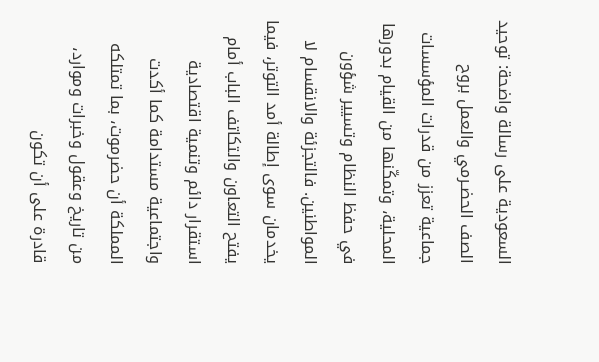السعودية على رسالة واضحة: توحيد الصف الحضـرمي والعمل بروح جماعية تعزز من قدرات المؤسسات المحلية، وتمكّنها من القيام بدورها في حفظ النظام وتسيير شؤون المواطنين. فالتجزئة والانقسام لا يخدمان سوى إطالة أمد التوتر، فيما يفتح التعاون والتكاتف الباب أمام استقرار دائم وتنمية اقتصادية واجتماعية مستدامة كما أكدت المملكة أن حضرموت، بما تمتلكه من تاريخ وعقول وخبرات وموارد، قادرة على أن تكون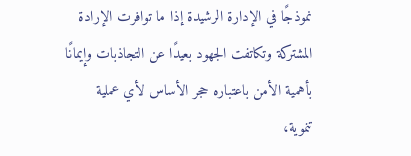نموذجًا في الإدارة الرشيدة إذا ما توافرت الإرادة المشتركة وتكاتفت الجهود بعيدًا عن التجاذبات وإيمانًا بأهمية الأمن باعتباره حجر الأساس لأي عملية تنموية،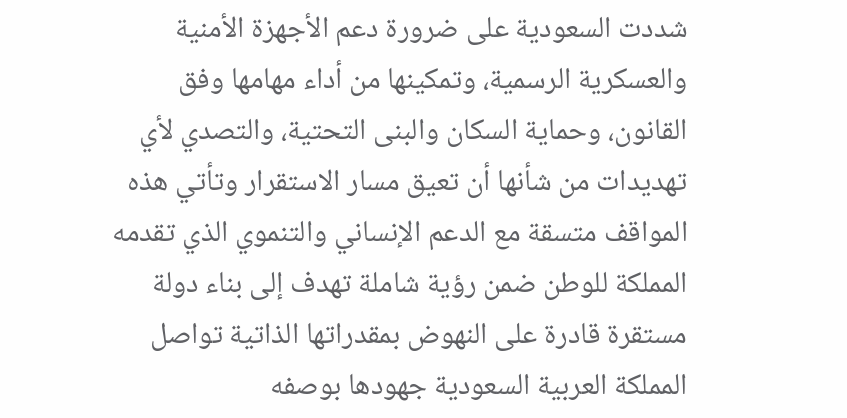شددت السعودية على ضرورة دعم الأجهزة الأمنية والعسكرية الرسمية، وتمكينها من أداء مهامها وفق القانون، وحماية السكان والبنى التحتية، والتصدي لأي تهديدات من شأنها أن تعيق مسار الاستقرار وتأتي هذه المواقف متسقة مع الدعم الإنساني والتنموي الذي تقدمه المملكة للوطن ضمن رؤية شاملة تهدف إلى بناء دولة مستقرة قادرة على النهوض بمقدراتها الذاتية تواصل المملكة العربية السعودية جهودها بوصفه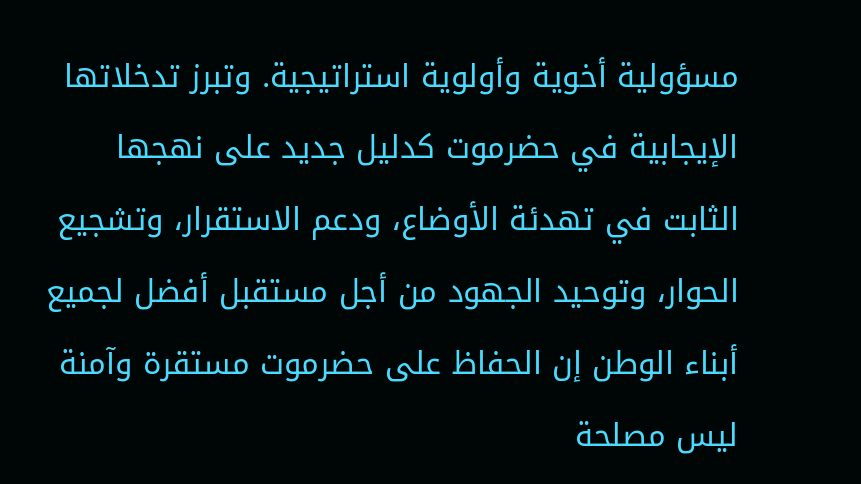مسؤولية أخوية وأولوية استراتيجية. وتبرز تدخلاتها الإيجابية في حضرموت كدليل جديد على نهجها الثابت في تهدئة الأوضاع، ودعم الاستقرار، وتشجيع الحوار، وتوحيد الجهود من أجل مستقبل أفضل لجميع أبناء الوطن إن الحفاظ على حضرموت مستقرة وآمنة ليس مصلحة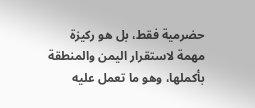حضرمية فقط، بل هو ركيزة مهمة لاستقرار اليمن والمنطقة بأكملها، وهو ما تعمل عليه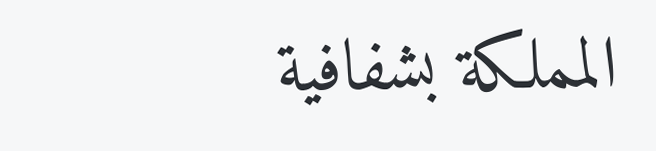المملكة بشفافية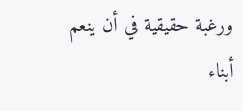ورغبة حقيقية في أن ينعم أبناء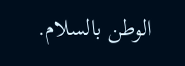الوطن بالسلام.